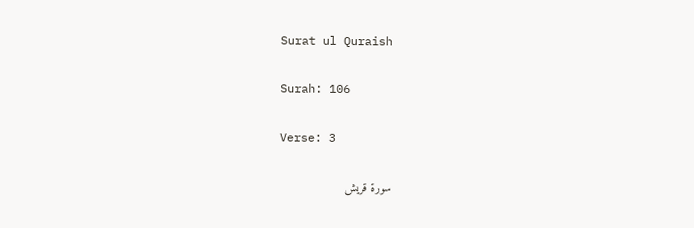Surat ul Quraish

Surah: 106

Verse: 3

سورة قريش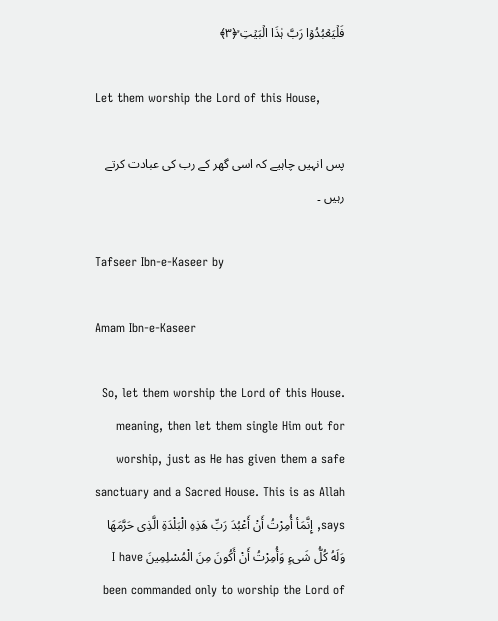فَلۡیَعۡبُدُوۡا رَبَّ ہٰذَا الۡبَیۡتِ ۙ﴿۳﴾

Let them worship the Lord of this House,

پس انہیں چاہیے کہ اسی گھر کے رب کی عبادت کرتے رہیں ۔

Tafseer Ibn-e-Kaseer by

Amam Ibn-e-Kaseer

So, let them worship the Lord of this House. meaning, then let them single Him out for worship, just as He has given them a safe sanctuary and a Sacred House. This is as Allah says, إِنَّمَأ أُمِرْتُ أَنْ أَعْبُدَ رَبِّ هَذِهِ الْبَلْدَةِ الَّذِى حَرَّمَهَا وَلَهُ كُلُّ شَىءٍ وَأُمِرْتُ أَنْ أَكُونَ مِنَ الْمُسْلِمِينَ I have been commanded only to worship the Lord of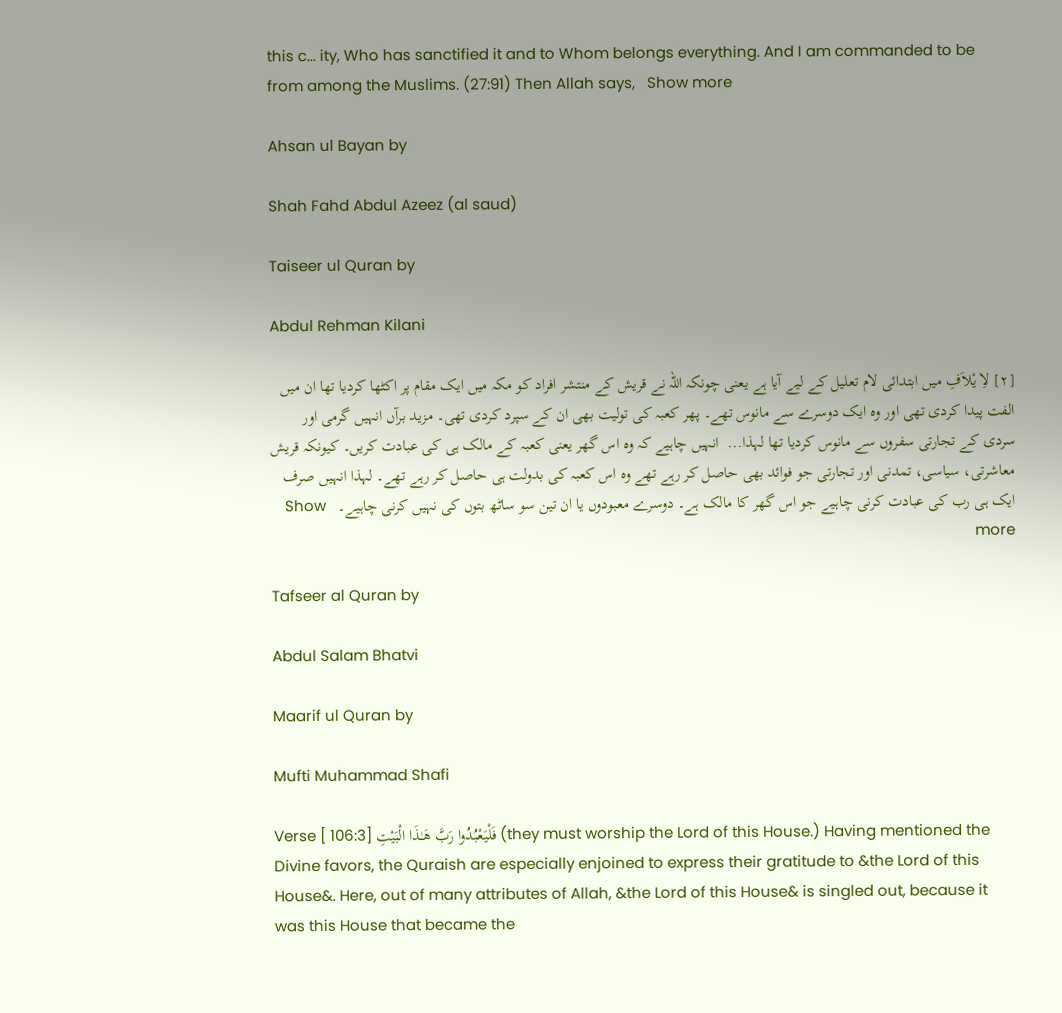this c... ity, Who has sanctified it and to Whom belongs everything. And I am commanded to be from among the Muslims. (27:91) Then Allah says,   Show more

Ahsan ul Bayan by

Shah Fahd Abdul Azeez (al saud)

Taiseer ul Quran by

Abdul Rehman Kilani

[٢] لاِ یْلاَفِ میں ابتدائی لام تعلیل کے لیے آیا ہے یعنی چونکہ اللہ نے قریش کے منتشر افراد کو مکہ میں ایک مقام پر اکٹھا کردیا تھا ان میں الفت پیدا کردی تھی اور وہ ایک دوسرے سے مانوس تھے۔ پھر کعبہ کی تولیت بھی ان کے سپرد کردی تھی۔ مزید برآں انہیں گرمی اور سردی کے تجارتی سفروں سے مانوس کردیا تھا لہذا...  انہیں چاہیے کہ وہ اس گھر یعنی کعبہ کے مالک ہی کی عبادت کریں۔ کیونکہ قریش معاشرتی، سیاسی، تمدنی اور تجارتی جو فوائد بھی حاصل کر رہے تھے وہ اس کعبہ کی بدولت ہی حاصل کر رہے تھے۔ لہذا انہیں صرف ایک ہی رب کی عبادت کرنی چاہیے جو اس گھر کا مالک ہے۔ دوسرے معبودوں یا ان تین سو ساٹھ بتوں کی نہیں کرنی چاہیے۔   Show more

Tafseer al Quran by

Abdul Salam Bhatvi

Maarif ul Quran by

Mufti Muhammad Shafi

Verse [ 106:3] فَلْيَعْبُدُوا رَ‌بَّ هَـٰذَا الْبَيْتِ (they must worship the Lord of this House.) Having mentioned the Divine favors, the Quraish are especially enjoined to express their gratitude to &the Lord of this House&. Here, out of many attributes of Allah, &the Lord of this House& is singled out, because it was this House that became the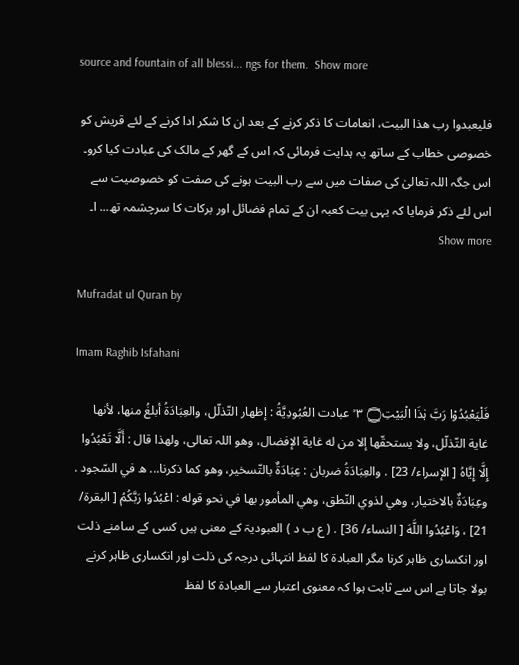source and fountain of all blessi... ngs for them.  Show more

فلیعبدوا رب ھذا البیت، انعامات کا ذکر کرنے کے بعد ان کا شکر ادا کرنے کے لئے قریش کو خصوصی خطاب کے ساتھ یہ ہدایت فرمائی کہ اس کے گھر کے مالک کی عبادت کیا کرو۔ اس جگہ اللہ تعالیٰ کی صفات میں سے رب البیت ہونے کی صفت کو خصوصیت سے اس لئے ذکر فرمایا کہ یہی بیت کعبہ ان کے تمام فضائل اور برکات کا سرچشمہ تھ... ا۔   Show more

Mufradat ul Quran by

Imam Raghib Isfahani

فَلْيَعْبُدُوْا رَبَّ ہٰذَا الْبَيْتِ۝ ٣ ۙ عبادت العُبُودِيَّةُ : إظهار التّذلّل، والعِبَادَةُ أبلغُ منها، لأنها غاية التّذلّل، ولا يستحقّها إلا من له غاية الإفضال، وهو اللہ تعالی، ولهذا قال : أَلَّا تَعْبُدُوا إِلَّا إِيَّاهُ [ الإسراء/ 23] . والعِبَادَةُ ضربان : عِبَادَةٌ بالتّسخیر، وهو كما ذکرنا... ه في السّجود . وعِبَادَةٌ بالاختیار، وهي لذوي النّطق، وهي المأمور بها في نحو قوله : اعْبُدُوا رَبَّكُمُ [ البقرة/ 21] ، وَاعْبُدُوا اللَّهَ [ النساء/ 36] . ( ع ب د ) العبودیۃ کے معنی ہیں کسی کے سامنے ذلت اور انکساری ظاہر کرنا مگر العبادۃ کا لفظ انتہائی درجہ کی ذلت اور انکساری ظاہر کرنے بولا جاتا ہے اس سے ثابت ہوا کہ معنوی اعتبار سے العبادۃ کا لفظ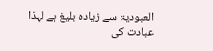العبودیۃ سے زیادہ بلیغ ہے لہذا عبادت کی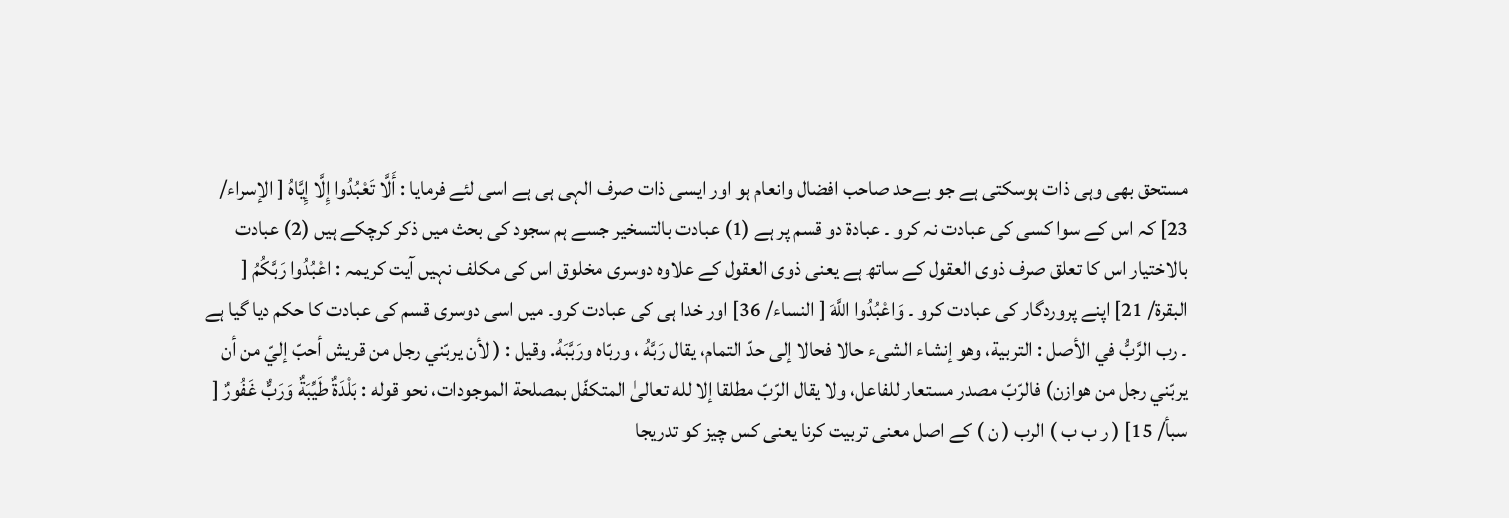مستحق بھی وہی ذات ہوسکتی ہے جو بےحد صاحب افضال وانعام ہو اور ایسی ذات صرف الہی ہی ہے اسی لئے فرمایا : أَلَّا تَعْبُدُوا إِلَّا إِيَّاهُ [ الإسراء/ 23] کہ اس کے سوا کسی کی عبادت نہ کرو ۔ عبادۃ دو قسم پر ہے (1) عبادت بالتسخیر جسے ہم سجود کی بحث میں ذکر کرچکے ہیں (2) عبادت بالاختیار اس کا تعلق صرف ذوی العقول کے ساتھ ہے یعنی ذوی العقول کے علاوہ دوسری مخلوق اس کی مکلف نہیں آیت کریمہ : اعْبُدُوا رَبَّكُمُ [ البقرة/ 21] اپنے پروردگار کی عبادت کرو ۔ وَاعْبُدُوا اللَّهَ [ النساء/ 36] اور خدا ہی کی عبادت کرو۔ میں اسی دوسری قسم کی عبادت کا حکم دیا گیا ہے ۔ رب الرَّبُّ في الأصل : التربية، وهو إنشاء الشیء حالا فحالا إلى حدّ التمام، يقال رَبَّهُ ، وربّاه ورَبَّبَهُ. وقیل : ( لأن يربّني رجل من قریش أحبّ إليّ من أن يربّني رجل من هوازن) فالرّبّ مصدر مستعار للفاعل، ولا يقال الرّبّ مطلقا إلا لله تعالیٰ المتکفّل بمصلحة الموجودات، نحو قوله : بَلْدَةٌ طَيِّبَةٌ وَرَبٌّ غَفُورٌ [ سبأ/ 15] ( ر ب ب ) الرب ( ن ) کے اصل معنی تربیت کرنا یعنی کس چیز کو تدریجا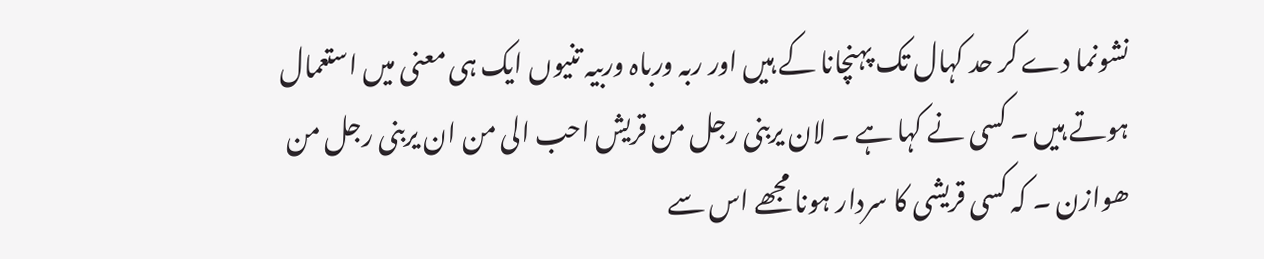نشونما دے کر حد کہال تک پہنچانا کے ہیں اور ربہ ورباہ وربیہ تنیوں ایک ہی معنی میں استعمال ہوتے ہیں ۔ کسی نے کہا ہے ۔ لان یربنی رجل من قریش احب الی من ان یربنی رجل من ھوازن ۔ کہ کسی قریشی کا سردار ہونا مجھے اس سے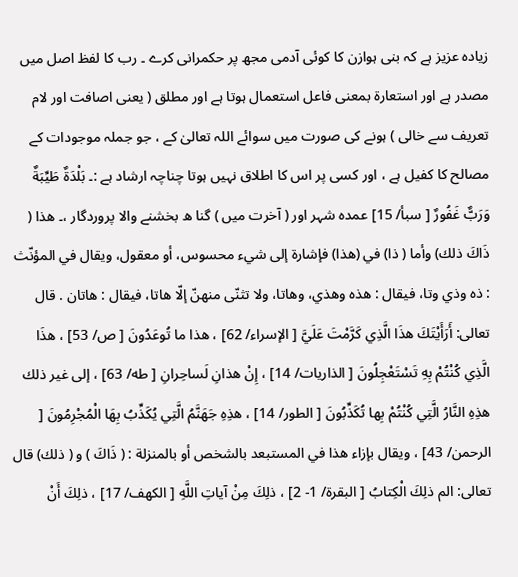زیادہ عزیز ہے کہ بنی ہوازن کا کوئی آدمی مجھ پر حکمرانی کرے ۔ رب کا لفظ اصل میں مصدر ہے اور استعارۃ بمعنی فاعل استعمال ہوتا ہے اور مطلق ( یعنی اصافت اور لام تعریف سے خالی ) ہونے کی صورت میں سوائے اللہ تعالیٰ کے ، جو جملہ موجودات کے مصالح کا کفیل ہے ، اور کسی پر اس کا اطلاق نہیں ہوتا چناچہ ارشاد ہے :۔ بَلْدَةٌ طَيِّبَةٌ وَرَبٌّ غَفُورٌ [ سبأ/ 15] عمدہ شہر اور ( آخرت میں ) گنا ه بخشنے والا پروردگار ،۔ هذا ( ذَاكَ ذلك) وأما ( ذا) في (هذا) فإشارة إلى شيء محسوس، أو معقول، ويقال في المؤنّث : ذه وذي وتا، فيقال : هذه وهذي، وهاتا، ولا تثنّى منهنّ إلّا هاتا، فيقال : هاتان . قال تعالی: أَرَأَيْتَكَ هذَا الَّذِي كَرَّمْتَ عَلَيَّ [ الإسراء/ 62] ، هذا ما تُوعَدُونَ [ ص/ 53] ، هذَا الَّذِي كُنْتُمْ بِهِ تَسْتَعْجِلُونَ [ الذاریات/ 14] ، إِنْ هذانِ لَساحِرانِ [ طه/ 63] ، إلى غير ذلك هذِهِ النَّارُ الَّتِي كُنْتُمْ بِها تُكَذِّبُونَ [ الطور/ 14] ، هذِهِ جَهَنَّمُ الَّتِي يُكَذِّبُ بِهَا الْمُجْرِمُونَ [ الرحمن/ 43] ، ويقال بإزاء هذا في المستبعد بالشخص أو بالمنزلة : ( ذَاكَ ) و ( ذلك) قال تعالی: الم ذلِكَ الْكِتابُ [ البقرة/ 1- 2] ، ذلِكَ مِنْ آياتِ اللَّهِ [ الكهف/ 17] ، ذلِكَ أَنْ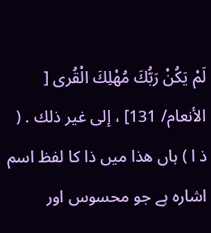لَمْ يَكُنْ رَبُّكَ مُهْلِكَ الْقُرى [ الأنعام/ 131] ، إلى غير ذلك . ( ذ ا ) ہاں ھذا میں ذا کا لفظ اسم اشارہ ہے جو محسوس اور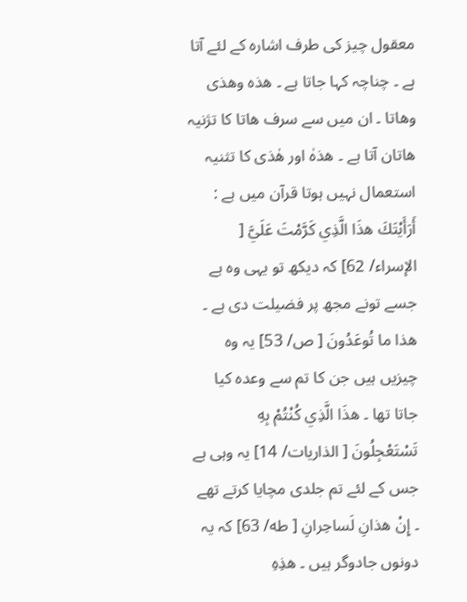معقول چیز کی طرف اشارہ کے لئے آتا ہے ۔ چناچہ کہا جاتا ہے ۔ ھذہ وھذی وھاتا ۔ ان میں سے سرف ھاتا کا تژنیہ ھاتان آتا ہے ۔ ھذہٰ اور ھٰذی کا تثنیہ استعمال نہیں ہوتا قرآن میں ہے : أَرَأَيْتَكَ هذَا الَّذِي كَرَّمْتَ عَلَيَّ [ الإسراء/ 62] کہ دیکھ تو یہی وہ ہے جسے تونے مجھ پر فضیلت دی ہے ۔ هذا ما تُوعَدُونَ [ ص/ 53] یہ وہ چیزیں ہیں جن کا تم سے وعدہ کیا جاتا تھا ۔ هذَا الَّذِي كُنْتُمْ بِهِ تَسْتَعْجِلُونَ [ الذاریات/ 14] یہ وہی ہے جس کے لئے تم جلدی مچایا کرتے تھے ۔ إِنْ هذانِ لَساحِرانِ [ طه/ 63] کہ یہ دونوں جادوگر ہیں ۔ هذِهِ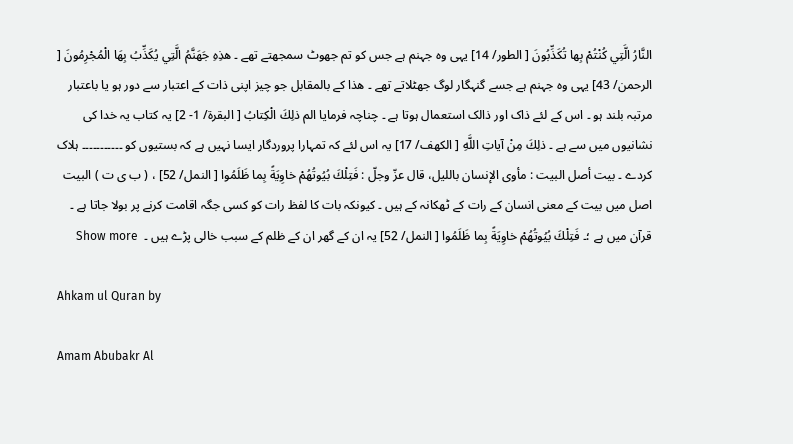النَّارُ الَّتِي كُنْتُمْ بِها تُكَذِّبُونَ [ الطور/ 14] یہی وہ جہنم ہے جس کو تم جھوٹ سمجھتے تھے ۔ هذِهِ جَهَنَّمُ الَّتِي يُكَذِّبُ بِهَا الْمُجْرِمُونَ [ الرحمن/ 43] یہی وہ جہنم ہے جسے گنہگار لوگ جھٹلاتے تھے ۔ ھذا کے بالمقابل جو چیز اپنی ذات کے اعتبار سے دور ہو یا باعتبار مرتبہ بلند ہو ۔ اس کے لئے ذاک اور ذالک استعمال ہوتا ہے ۔ چناچہ فرمایا الم ذلِكَ الْكِتابُ [ البقرة/ 1- 2] یہ کتاب یہ خدا کی نشانیوں میں سے ہے ۔ ذلِكَ مِنْ آياتِ اللَّهِ [ الكهف/ 17] یہ اس لئے کہ تمہارا پروردگار ایسا نہیں ہے کہ بستیوں کو ۔۔۔۔۔۔۔۔۔۔۔ ہلاک کردے ۔ بيت أصل البیت : مأوى الإنسان باللیل، قال عزّ وجلّ : فَتِلْكَ بُيُوتُهُمْ خاوِيَةً بِما ظَلَمُوا [ النمل/ 52] ، ( ب ی ت ) البیت اصل میں بیت کے معنی انسان کے رات کے ٹھکانہ کے ہیں ۔ کیونکہ بات کا لفظ رات کو کسی جگہ اقامت کرنے پر بولا جاتا ہے ۔ قرآن میں ہے ؛۔ فَتِلْكَ بُيُوتُهُمْ خاوِيَةً بِما ظَلَمُوا [ النمل/ 52] یہ ان کے گھر ان کے ظلم کے سبب خالی پڑے ہیں ۔  Show more

Ahkam ul Quran by

Amam Abubakr Al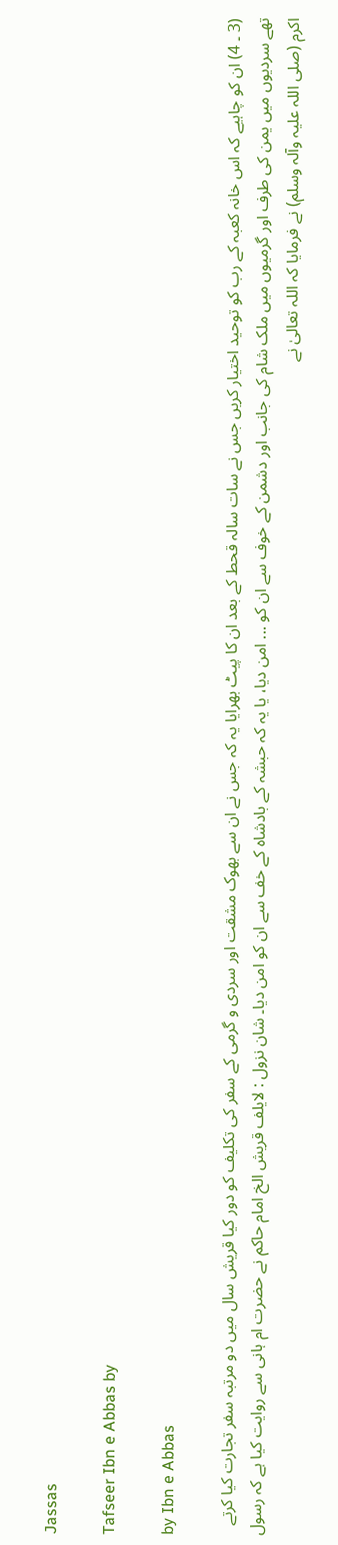Jassas

Tafseer Ibn e Abbas by

by Ibn e Abbas

(3 ۔ 4) ان کو چاہیے کہ اس خانہ کعبہ کے رب کو توحید اختیار کریں جس نے سات سالہ قحط کے بعد ان کا پیٹ بھرایا یہ کہ جس نے ان سے بھوک مشقت اور سردی و گرمی کے سفر کی تکلیف کو دور کیا قریش سال میں دو مرتبہ سفر تجارت کیا کرتے تھے سردیوں میں یمن کی طرف اور گرمیوں میں ملک شام کی جانب اور دشمن کے خوف سے ان کو ... امن دیا، یا یہ کہ حبشہ کے بادشاہ کے خف سے ان کو امن دیا۔ شان نزول : لایلف قریش الخ امام حاکم نے حضرت ام ہانی سے روایت کیا ہے کہ رسول اکرم (صلی اللہ علیہ وآلہ وسلم) نے فرمایا کہ اللہ تعالیٰ نے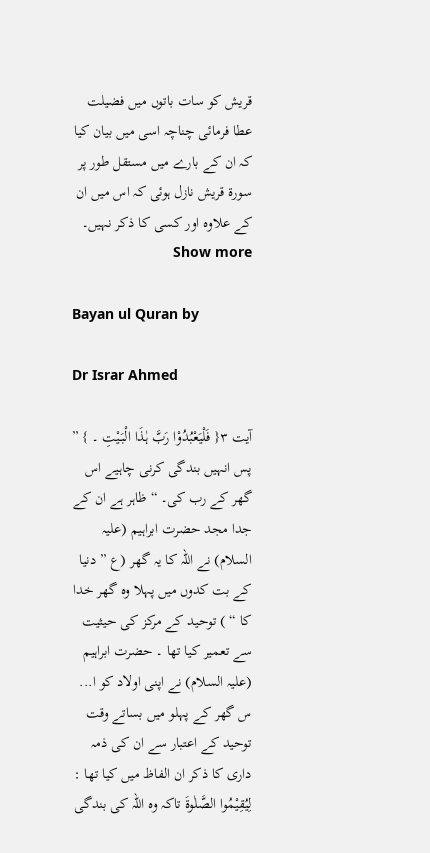قریش کو سات باتوں میں فضیلت عطا فرمائی چناچہ اسی میں بیان کیا کہ ان کے بارے میں مستقل طور پر سورة قریش نازل ہوئی کہ اس میں ان کے علاوہ اور کسی کا ذکر نہیں۔  Show more

Bayan ul Quran by

Dr Israr Ahmed

آیت ٣{ فَلْیَعْبُدُوْا رَبَّ ہٰذَا الْبَیْتِ ۔ } ” پس انہیں بندگی کرنی چاہیے اس گھر کے رب کی۔ “ ظاہر ہے ان کے جدا مجد حضرت ابراہیم (علیہ السلام) نے اللہ کا یہ گھر (ع ” دنیا کے بت کدوں میں پہلا وہ گھر خدا کا “ ) توحید کے مرکز کی حیثیت سے تعمیر کیا تھا ۔ حضرت ابراہیم (علیہ السلام) نے اپنی اولاد کو ا... س گھر کے پہلو میں بساتے وقت توحید کے اعتبار سے ان کی ذمہ داری کا ذکر ان الفاظ میں کیا تھا : لِیُقِیْمُوا الصَّلٰوۃَ تاکہ وہ اللہ کی بندگی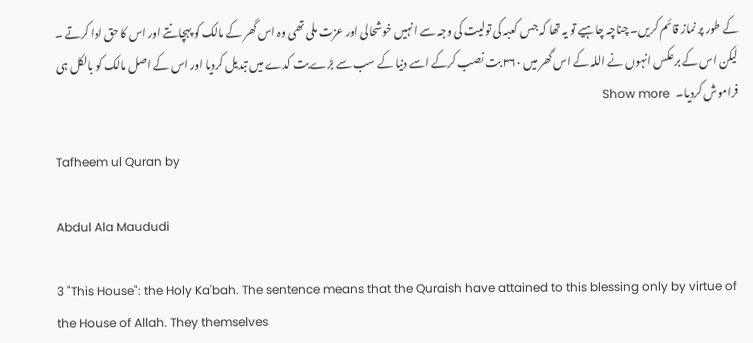کے طور پر نماز قائم کریں۔ چناچہ چاہیے تو یہ تھا کہ جس کعبہ کی تولیت کی وجہ سے انہیں خوشحالی اور عزت ملی تھی وہ اس گھر کے مالک کو پہچانتے اور اس کا حق ادا کرتے ۔ لیکن اس کے برعکس انہوں نے اللہ کے اس گھر میں ٣٦٠ بت نصب کرکے اسے دنیا کے سب سے بڑے بت کدے میں تبدیل کردیا اور اس کے اصل مالک کو بالکل ہی فراموش کردیا۔   Show more

Tafheem ul Quran by

Abdul Ala Maududi

3 "This House": the Holy Ka'bah. The sentence means that the Quraish have attained to this blessing only by virtue of the House of Allah. They themselves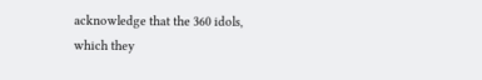acknowledge that the 360 idols, which they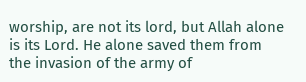worship, are not its lord, but Allah alone is its Lord. He alone saved them from the invasion of the army of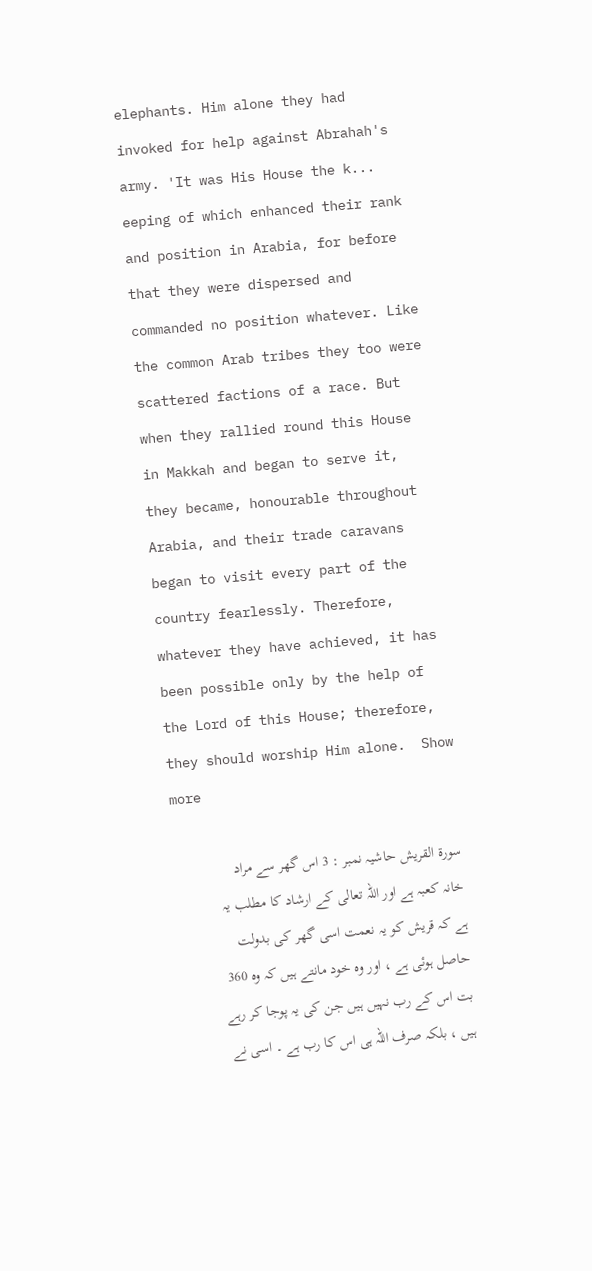elephants. Him alone they had invoked for help against Abrahah's army. 'It was His House the k... eeping of which enhanced their rank and position in Arabia, for before that they were dispersed and commanded no position whatever. Like the common Arab tribes they too were scattered factions of a race. But when they rallied round this House in Makkah and began to serve it, they became, honourable throughout Arabia, and their trade caravans began to visit every part of the country fearlessly. Therefore, whatever they have achieved, it has been possible only by the help of the Lord of this House; therefore, they should worship Him alone.  Show more

سورة القریش حاشیہ نمبر : 3 اس گھر سے مراد خانہ کعبہ ہے اور اللہ تعالی کے ارشاد کا مطلب یہ ہے کہ قریش کو یہ نعمت اسی گھر کی بدولت حاصل ہوئی ہے ، اور وہ خود مانتے ہیں کہ وہ 360 بت اس کے رب نہیں ہیں جن کی یہ پوجا کر رہے ہیں ، بلکہ صرف اللہ ہی اس کا رب ہے ۔ اسی نے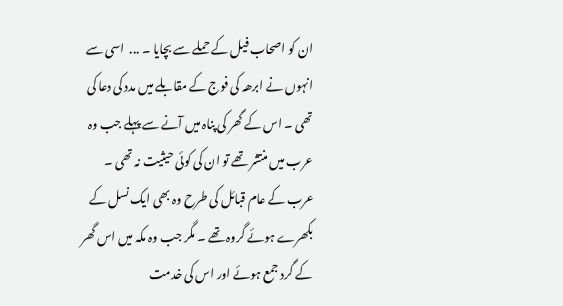ان کو اصحاب فیل کے حملے سے بچایا ۔ ...  اسی سے انہوں نے ابرھہ کی فوج کے مقابلے میں مدد کی دعا کی تھی ۔ اس کے گھر کی پناہ میں آنے سے پہلے جب وہ عرب میں منتشر تھے تو ان کی کوئی حیثیت نہ تھی ۔ عرب کے عام قبائل کی طرح وہ بھی ایک نسل کے بکھرے ہوئے گروہ تھے ۔ مگر جب وہ مکہ میں اس گھر کے گرد جمع ہوئے اور اس کی خدمت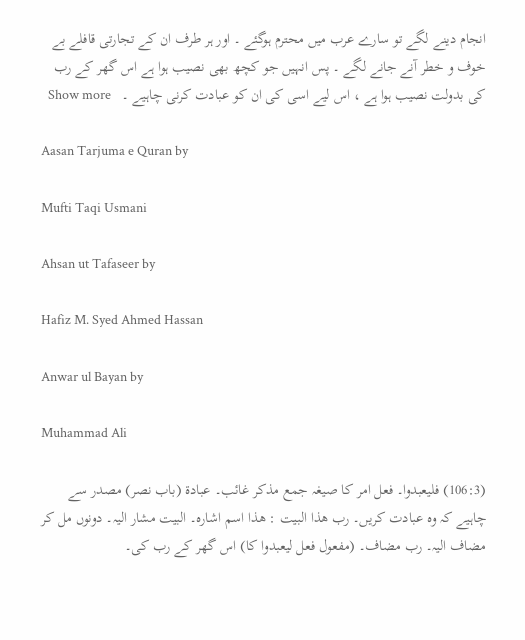انجام دینے لگے تو سارے عرب میں محترم ہوگئے ۔ اور ہر طرف ان کے تجارتی قافلے بے خوف و خطر آنے جانے لگے ۔ پس انہیں جو کچھ بھی نصیب ہوا ہے اس گھر کے رب کی بدولت نصیب ہوا ہے ، اس لیے اسی کی ان کو عبادت کرنی چاہیے ۔   Show more

Aasan Tarjuma e Quran by

Mufti Taqi Usmani

Ahsan ut Tafaseer by

Hafiz M. Syed Ahmed Hassan

Anwar ul Bayan by

Muhammad Ali

(106:3) فلیعبدوا۔ فعل امر کا صیغہ جمع مذکر غائب۔ عبادۃ (باب نصر) مصدر سے چاہیے کہ وہ عبادت کریں۔ رب ھذا البیت : ھذا اسم اشارہ۔ البیت مشار الیہ۔ دونوں مل کر مضاف الیہ۔ رب مضاف۔ (مفعول فعل لیعبدوا کا) اس گھر کے رب کی۔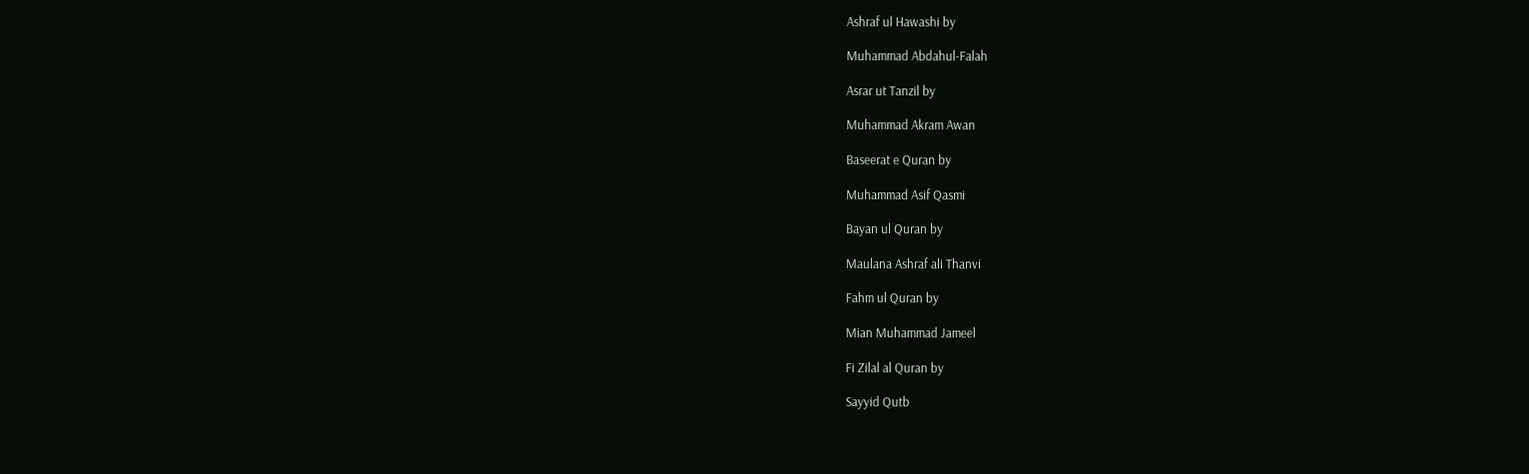Ashraf ul Hawashi by

Muhammad Abdahul-Falah

Asrar ut Tanzil by

Muhammad Akram Awan

Baseerat e Quran by

Muhammad Asif Qasmi

Bayan ul Quran by

Maulana Ashraf ali Thanvi

Fahm ul Quran by

Mian Muhammad Jameel

Fi Zilal al Quran by

Sayyid Qutb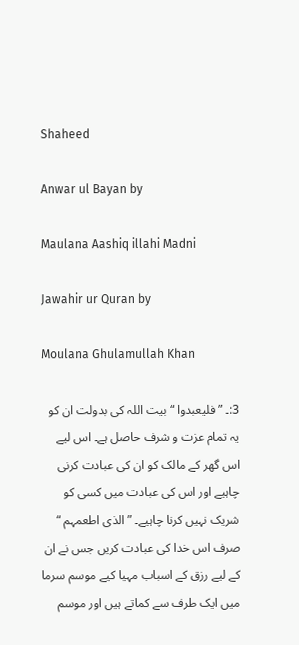Shaheed

Anwar ul Bayan by

Maulana Aashiq illahi Madni

Jawahir ur Quran by

Moulana Ghulamullah Khan

3:۔ ” فلیعبدوا “ بیت اللہ کی بدولت ان کو یہ تمام عزت و شرف حاصل ہے۔ اس لیے اس گھر کے مالک کو ان کی عبادت کرنی چاہیے اور اس کی عبادت میں کسی کو شریک نہیں کرنا چاہیے۔ ” الذی اطعمہم “ صرف اس خدا کی عبادت کریں جس نے ان کے لیے رزق کے اسباب مہیا کیے موسم سرما میں ایک طرف سے کماتے ہیں اور موسم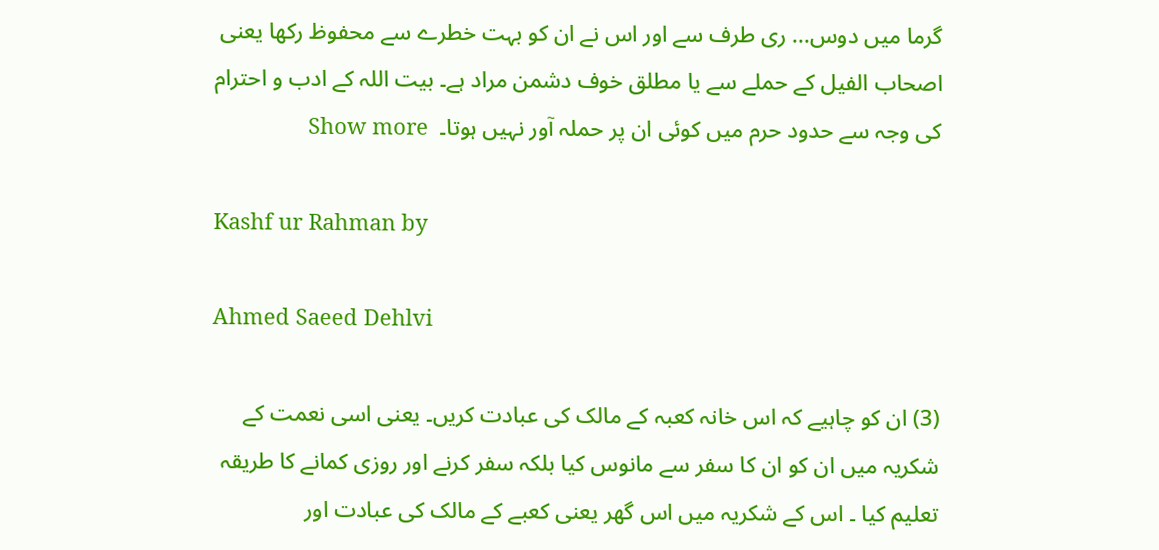گرما میں دوس... ری طرف سے اور اس نے ان کو بہت خطرے سے محفوظ رکھا یعنی اصحاب الفیل کے حملے سے یا مطلق خوف دشمن مراد ہے۔ بیت اللہ کے ادب و احترام کی وجہ سے حدود حرم میں کوئی ان پر حملہ آور نہیں ہوتا۔  Show more

Kashf ur Rahman by

Ahmed Saeed Dehlvi

(3) ان کو چاہیے کہ اس خانہ کعبہ کے مالک کی عبادت کریں۔ یعنی اسی نعمت کے شکریہ میں ان کو ان کا سفر سے مانوس کیا بلکہ سفر کرنے اور روزی کمانے کا طریقہ تعلیم کیا ۔ اس کے شکریہ میں اس گھر یعنی کعبے کے مالک کی عبادت اور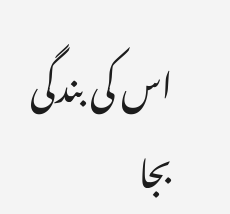اس کی بندگی بجا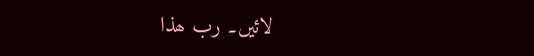لائیں۔ رب ھذا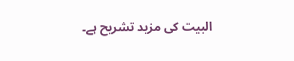البیت کی مزید تشریح ہے۔